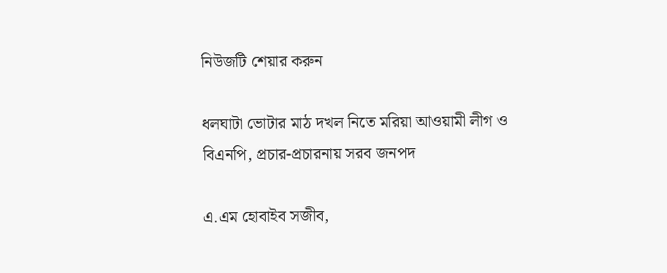নিউজটি শেয়ার করুন

ধলঘাটা ভোটার মাঠ দখল নিতে মরিয়া আওয়ামী লীগ ও বিএনপি, প্রচার-প্রচারনায় সরব জনপদ

এ.এম হোবাইব সজীব,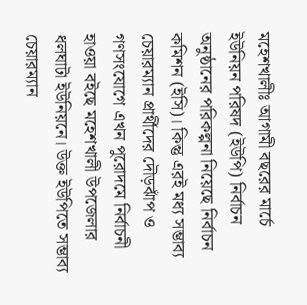মহেশখালীঃ আগামী বছরের মার্চে ইউনিয়ন পরিষদ (ইউপি) নির্বাচন অনুষ্ঠানের পরিকল্পনা নিয়েছে নির্বাচন কমিশন (ইসি)। কিন্তু এরই মধ্য সম্ভাব্য চেয়ারম্যান প্রার্থীদের দৌড়ঝাঁপ ও গণসংযোগে এখন পুরোদমে নির্বাচনী হাওয়া বইছে মহেশখালী উপজেলার ধলঘাটা ইউনিয়নে। উক্ত ইউপিতে সম্ভাব্য চেয়ারম্যান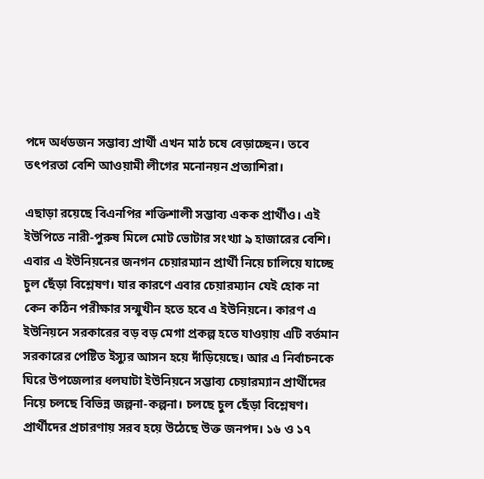পদে অর্ধডজন সম্ভাব্য প্রার্থী এখন মাঠ চষে বেড়াচ্ছেন। তবে তৎপরতা বেশি আওয়ামী লীগের মনোনয়ন প্রত্যাশিরা।

এছাড়া রয়েছে বিএনপির শক্তিশালী সম্ভাব্য একক প্রার্থীও। এই ইউপিতে নারী-পুরুষ মিলে মোট ভোটার সংখ্যা ৯ হাজারের বেশি। এবার এ ইউনিয়নের জনগন চেয়ারম্যান প্রার্থী নিয়ে চালিয়ে যাচ্ছে চুল ছেঁড়া বিশ্লেষণ। যার কারণে এবার চেয়ারম্যান যেই হোক না কেন কঠিন পরীক্ষার সন্মুখীন হতে হবে এ ইউনিয়নে। কারণ এ ইউনিয়নে সরকারের বড় বড় মেগা প্রকল্প হতে যাওয়ায় এটি বর্তমান সরকারের পেষ্টিত ইস্যুর আসন হয়ে দাঁড়িয়েছে। আর এ নির্বাচনকে ঘিরে উপজেলার ধলঘাটা ইউনিয়নে সম্ভাব্য চেয়ারম্যান প্রার্থীদের নিয়ে চলছে বিভিন্ন জল্পনা-কল্পনা। চলছে চুল ছেঁড়া বিশ্লেষণ। প্রার্থীদের প্রচারণায় সরব হয়ে উঠেছে উক্ত জনপদ। ১৬ ও ১৭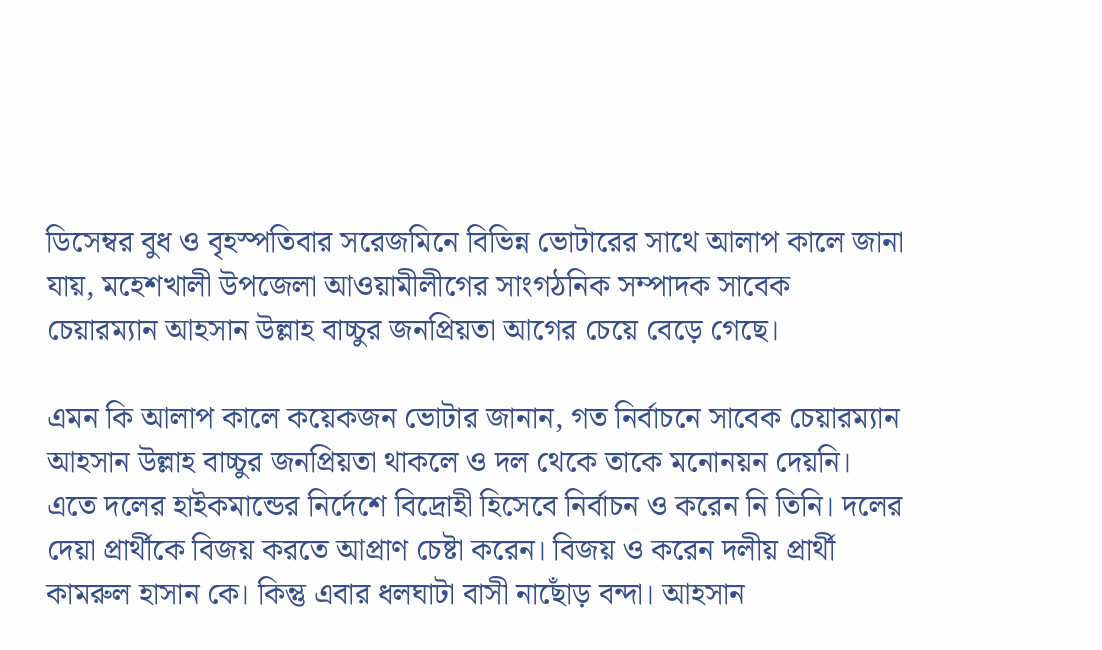ডিসেম্বর বুধ ও বৃহস্পতিবার সরেজমিনে বিভিন্ন ভোটারের সাথে আলাপ কালে জানা যায়, মহেশখালী উপজেলা আওয়ামীলীগের সাংগঠনিক সম্পাদক সাবেক চেয়ারম্যান আহসান উল্লাহ বাচ্চুর জনপ্রিয়তা আগের চেয়ে বেড়ে গেছে।

এমন কি আলাপ কালে কয়েকজন ভোটার জানান, গত নির্বাচনে সাবেক চেয়ারম্যান আহসান উল্লাহ বাচ্চুর জনপ্রিয়তা থাকলে ও দল থেকে তাকে মনোনয়ন দেয়নি। এতে দলের হাইকমান্ডের নির্দেশে বিদ্রোহী হিসেবে নির্বাচন ও করেন নি তিনি। দলের দেয়া প্রার্থীকে বিজয় করতে আপ্রাণ চেষ্টা করেন। বিজয় ও করেন দলীয় প্রার্থী কামরুল হাসান কে। কিন্তু এবার ধলঘাটা বাসী নাছোঁড় বন্দা। আহসান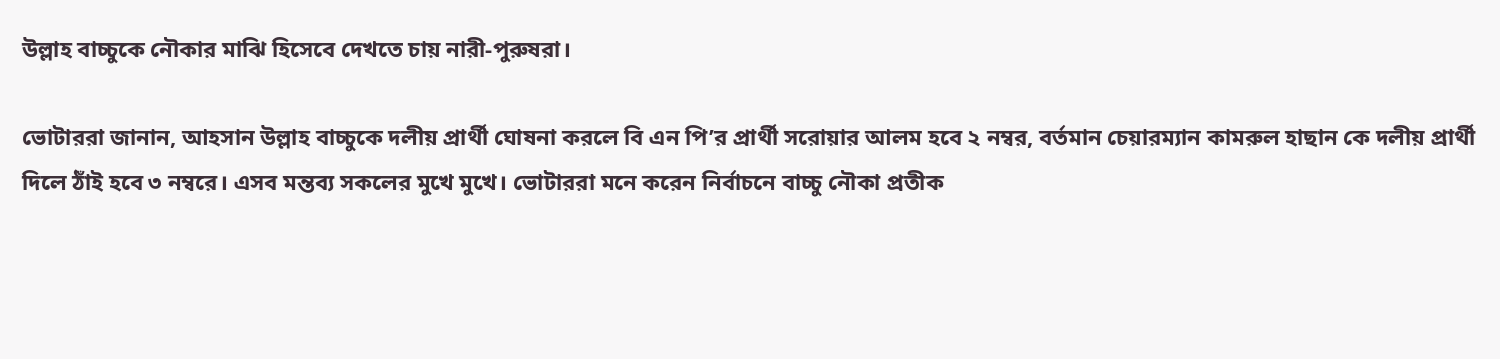উল্লাহ বাচ্চুকে নৌকার মাঝি হিসেবে দেখতে চায় নারী-পুরুষরা।

ভোটাররা জানান, আহসান উল্লাহ বাচ্চুকে দলীয় প্রার্থী ঘোষনা করলে বি এন পি’র প্রার্থী সরোয়ার আলম হবে ২ নম্বর, বর্তমান চেয়ারম্যান কামরুল হাছান কে দলীয় প্রার্থী দিলে ঠাঁই হবে ৩ নম্বরে। এসব মন্তব্য সকলের মুখে মুখে। ভোটাররা মনে করেন নির্বাচনে বাচ্চু নৌকা প্রতীক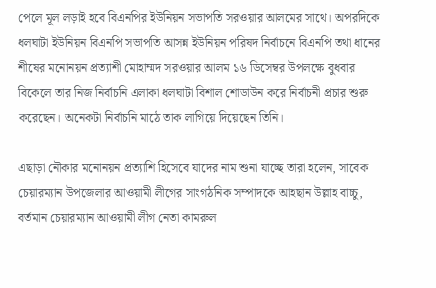পেলে মূল লড়াই হবে বিএনপির ইউনিয়ন সভাপতি সরওয়ার আলমের সাথে। অপরদিকে ধলঘাটা ইউনিয়ন বিএনপি সভাপতি আসন্ন ইউনিয়ন পরিষদ নির্বাচনে বিএনপি তথা ধানের শীষের মনোনয়ন প্রত্যাশী মোহাম্মদ সরওয়ার আলম ১৬ ডিসেম্বর উপলক্ষে বুধবার বিকেলে তার নিজ নির্বাচনি এলাকা ধলঘাটা বিশাল শোডাউন করে নির্বাচনী প্রচার শুরু করেছেন। অনেকটা নির্বাচনি মাঠে তাক লাগিয়ে দিয়েছেন তিনি।

এছাড়া নৌকার মনোনয়ন প্রত্যাশি হিসেবে যাদের নাম শুনা যাচ্ছে তারা হলেন, সাবেক চেয়ারম্যান উপজেলার আওয়ামী লীগের সাংগঠনিক সম্পাদকে আহছান উল্লাহ বাচ্চু, বর্তমান চেয়ারম্যান আওয়ামী লীগ নেতা কামরুল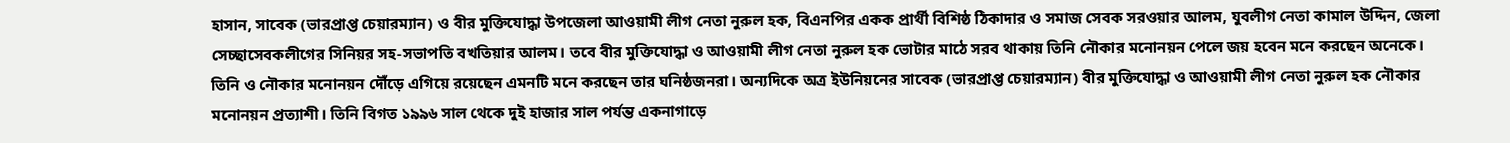হাসান, সাবেক (ভারপ্রাপ্ত চেয়ারম্যান) ও বীর মুক্তিযোদ্ধা উপজেলা আওয়ামী লীগ নেতা নুরুল হক, বিএনপির একক প্রার্থী বিশিষ্ঠ ঠিকাদার ও সমাজ সেবক সরওয়ার আলম, যুবলীগ নেতা কামাল উদ্দিন, জেলা সেচ্ছাসেবকলীগের সিনিয়র সহ-সভাপতি বখতিয়ার আলম। তবে বীর মুক্তিযোদ্ধা ও আওয়ামী লীগ নেতা নুরুল হক ভোটার মাঠে সরব থাকায় তিনি নৌকার মনোনয়ন পেলে জয় হবেন মনে করছেন অনেকে। তিনি ও নৌকার মনোনয়ন দৌঁড়ে এগিয়ে রয়েছেন এমনটি মনে করছেন তার ঘনিষ্ঠজনরা। অন্যদিকে অত্র ইউনিয়নের সাবেক (ভারপ্রাপ্ত চেয়ারম্যান) বীর মুক্তিযোদ্ধা ও আওয়ামী লীগ নেতা নুরুল হক নৌকার মনোনয়ন প্রত্যাশী। তিনি বিগত ১৯৯৬ সাল থেকে দুই হাজার সাল পর্যন্ত একনাগাড়ে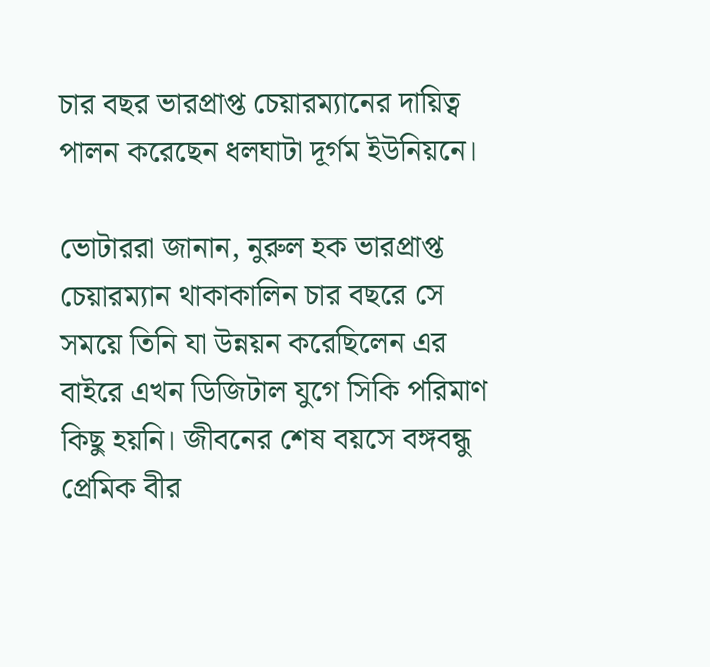চার বছর ভারপ্রাপ্ত চেয়ারম্যানের দায়িত্ব পালন করেছেন ধলঘাটা দূর্গম ইউনিয়নে।

ভোটাররা জানান, নুরুল হক ভারপ্রাপ্ত চেয়ারম্যান থাকাকালিন চার বছরে সে সময়ে তিনি যা উন্নয়ন করেছিলেন এর বাইরে এখন ডিজিটাল যুগে সিকি পরিমাণ কিছু হয়নি। জীবনের শেষ বয়সে বঙ্গবন্ধু প্রেমিক বীর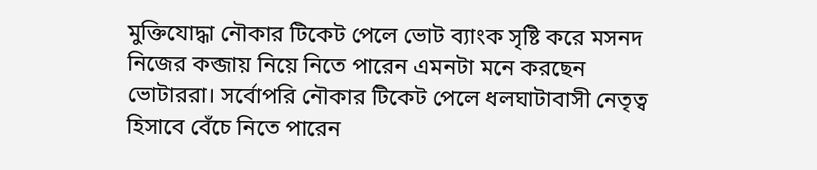মুক্তিযোদ্ধা নৌকার টিকেট পেলে ভোট ব্যাংক সৃষ্টি করে মসনদ নিজের কব্জায় নিয়ে নিতে পারেন এমনটা মনে করছেন ভোটাররা। সর্বোপরি নৌকার টিকেট পেলে ধলঘাটাবাসী নেতৃত্ব হিসাবে বেঁচে নিতে পারেন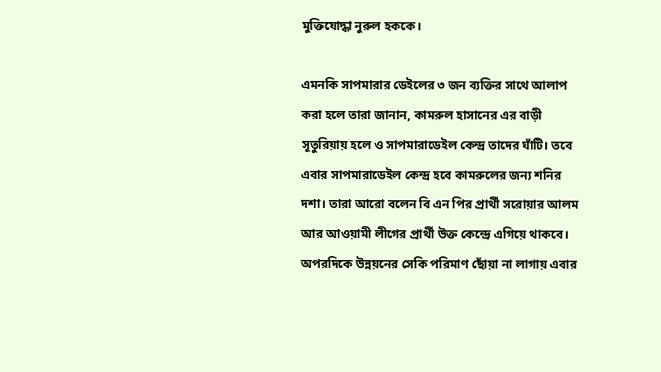মুক্তিযোদ্ধা নুরুল হককে।

এমনকি সাপমারার ডেইলের ৩ জন ব্যক্তির সাথে আলাপ করা হলে তারা জানান, কামরুল হাসানের এর বাড়ী সূতুরিয়ায় হলে ও সাপমারাডেইল কেন্দ্র তাদের ঘাঁটি। তবে এবার সাপমারাডেইল কেন্দ্র হবে কামরুলের জন্য শনির দশা। তারা আরো বলেন বি এন পির প্রার্থী সরোয়ার আলম আর আওয়ামী লীগের প্রার্থী উক্ত কেন্দ্রে এগিয়ে থাকবে। অপরদিকে উন্নয়নের সেকি পরিমাণ ছোঁয়া না লাগায় এবার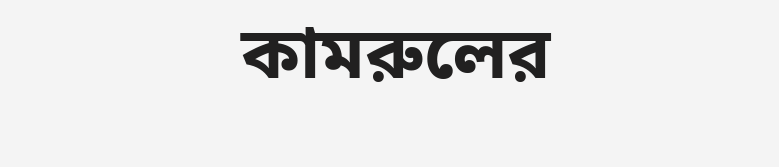কামরুলের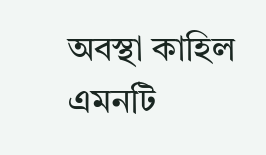অবস্থা কাহিল এমনটি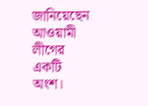জানিয়েছেন আওয়ামী লীগের একটি অংশ।